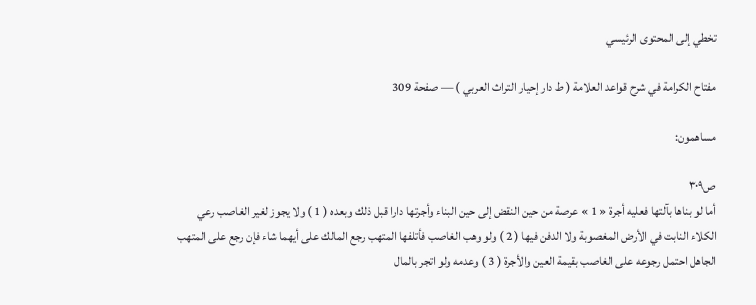تخطي إلى المحتوى الرئيسي

مفتاح الكرامة في شرح قواعد العلامة ( ط دار إحيار التراث العربي ) — صفحة 309

مساهمون:

ص٣٠٩
أما لو بناها بآلتها فعليه أجرة « 1 » عرصة من حين النقض إلى حين البناء وأجرتها دارا قبل ذلك وبعده ( 1 ) ولا يجوز لغير الغاصب رعي الكلاء النابت في الأرض المغصوبة ولا الدفن فيها ( 2 ) ولو وهب الغاصب فأتلفها المتهب رجع المالك على أيهما شاء فإن رجع على المتهب الجاهل احتمل رجوعه على الغاصب بقيمة العين والأجرة ( 3 ) وعدمه ولو اتجر بالمال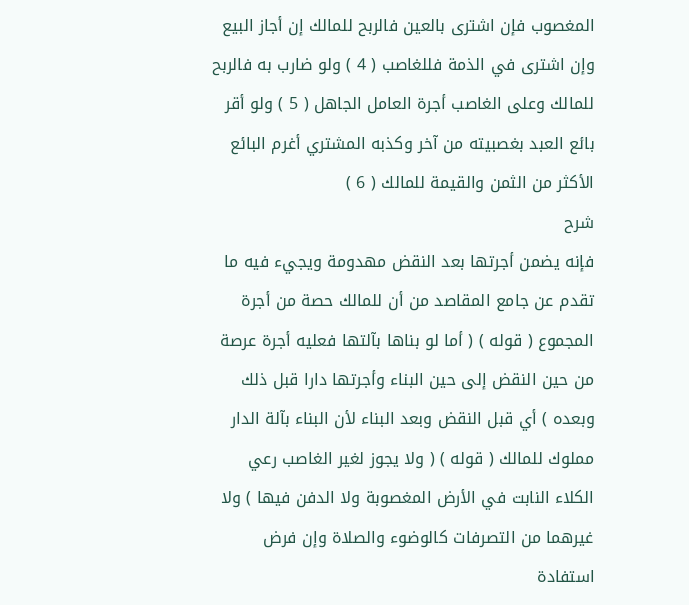المغصوب فإن اشترى بالعين فالربح للمالك إن أجاز البيع وإن اشترى في الذمة فللغاصب ( 4 ) ولو ضارب به فالربح للمالك وعلى الغاصب أجرة العامل الجاهل ( 5 ) ولو أقر بائع العبد بغصبيته من آخر وكذبه المشتري أغرم البائع الأكثر من الثمن والقيمة للمالك ( 6 )
شرح
فإنه يضمن أجرتها بعد النقض مهدومة ويجيء فيه ما تقدم عن جامع المقاصد من أن للمالك حصة من أجرة المجموع ( قوله ) ( أما لو بناها بآلتها فعليه أجرة عرصة من حين النقض إلى حين البناء وأجرتها دارا قبل ذلك وبعده ) أي قبل النقض وبعد البناء لأن البناء بآلة الدار مملوك للمالك ( قوله ) ( ولا يجوز لغير الغاصب رعي الكلاء النابت في الأرض المغصوبة ولا الدفن فيها ) ولا غيرهما من التصرفات كالوضوء والصلاة وإن فرض استفادة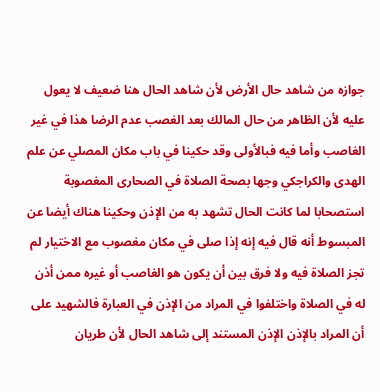جوازه من شاهد حال الأرض لأن شاهد الحال هنا ضعيف لا يعول عليه لأن الظاهر من حال المالك بعد الغصب عدم الرضا هذا في غير الغاصب وأما فيه فبالأولى وقد حكينا في باب مكان المصلي عن علم الهدى والكراجكي وجها بصحة الصلاة في الصحارى المغصوبة استصحابا لما كانت الحال تشهد به من الإذن وحكينا هناك أيضا عن المبسوط أنه قال فيه إنه إذا صلى في مكان مغصوب مع الاختيار لم تجز الصلاة فيه ولا فرق بين أن يكون هو الغاصب أو غيره ممن أذن له في الصلاة واختلفوا في المراد من الإذن في العبارة فالشهيد على أن المراد بالإذن الإذن المستند إلى شاهد الحال لأن طريان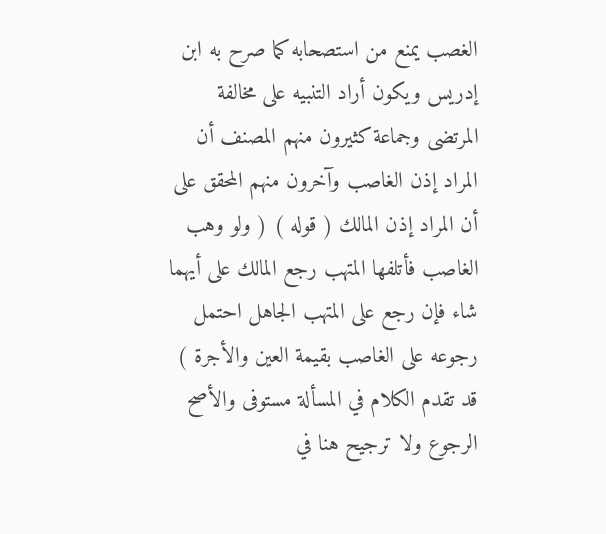الغصب يمنع من استصحابه كما صرح به ابن إدريس ويكون أراد التنبيه على مخالفة المرتضى وجماعة كثيرون منهم المصنف أن المراد إذن الغاصب وآخرون منهم المحقق على أن المراد إذن المالك ( قوله ) ( ولو وهب الغاصب فأتلفها المتهب رجع المالك على أيهما شاء فإن رجع على المتهب الجاهل احتمل رجوعه على الغاصب بقيمة العين والأجرة ) قد تقدم الكلام في المسألة مستوفى والأصح الرجوع ولا ترجيح هنا في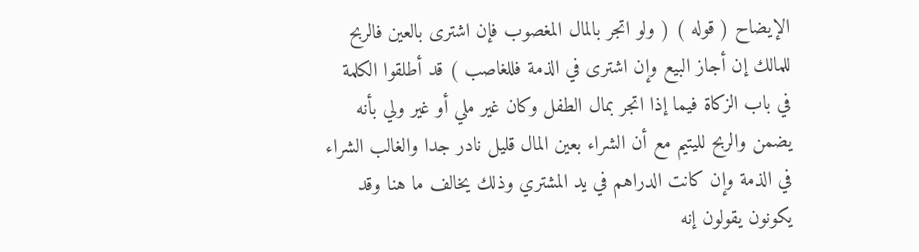الإيضاح ( قوله ) ( ولو اتجر بالمال المغصوب فإن اشترى بالعين فالربح للمالك إن أجاز البيع وإن اشترى في الذمة فللغاصب ) قد أطلقوا الكلمة في باب الزكاة فيما إذا اتجر بمال الطفل وكان غير ملي أو غير ولي بأنه يضمن والربح لليتيم مع أن الشراء بعين المال قليل نادر جدا والغالب الشراء في الذمة وإن كانت الدراهم في يد المشتري وذلك يخالف ما هنا وقد يكونون يقولون إنه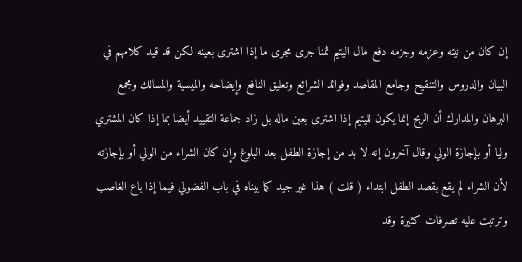إن كان من نيته وعزمه وجزمه دفع مال اليتيم ثمنا جرى مجرى ما إذا اشترى بعينه لكن قد قيد كلامهم في البيان والدروس والتنقيح وجامع المقاصد وفوائد الشرائع وتعليق النافع وإيضاحه والميسية والمسالك ومجمع البرهان والمدارك أن الربح إنما يكون لليتيم إذا اشترى بعين ماله بل زاد جماعة التقييد أيضا بما إذا كان المشتري وليا أو بإجازة الولي وقال آخرون إنه لا بد من إجازة الطفل بعد البلوغ وإن كان الشراء من الولي أو بإجازته لأن الشراء لم يقع بقصد الطفل ابتداء ( قلت ) هذا غير جيد كما بيناه في باب الفضولي فيما إذا باع الغاصب وترتبت عليه تصرفات كثيرة وقد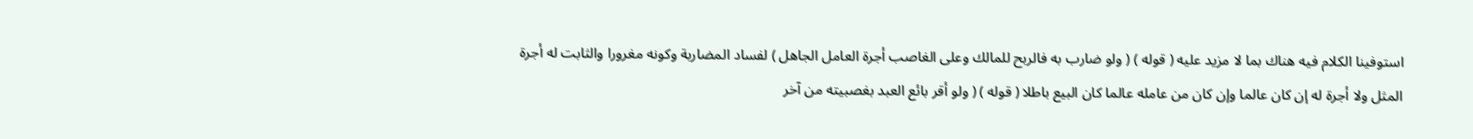استوفينا الكلام فيه هناك بما لا مزيد عليه ( قوله ) ( ولو ضارب به فالربح للمالك وعلى الغاصب أجرة العامل الجاهل ) لفساد المضاربة وكونه مغرورا والثابت له أجرة المثل ولا أجرة له إن كان عالما وإن كان من عامله عالما كان البيع باطلا ( قوله ) ( ولو أقر بائع العبد بغصبيته من آخر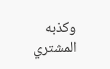وكذبه المشتري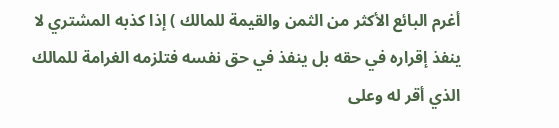أغرم البائع الأكثر من الثمن والقيمة للمالك ) إذا كذبه المشتري لا ينفذ إقراره في حقه بل ينفذ في حق نفسه فتلزمه الغرامة للمالك الذي أقر له وعلى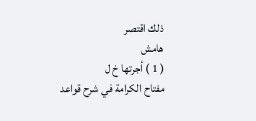ذلك اقتصر
هامش
( 1 ) أجرتها خ ل
مفتاح الكرامة في شرح قواعد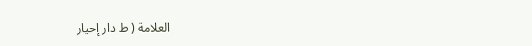العلامة ( ط دار إحيار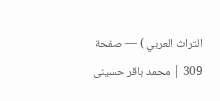التراث العربي ) — صفحة 309 | محمد باقر حسينى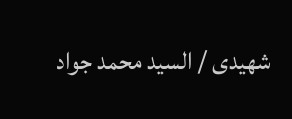شهيدى / السيد محمد جواد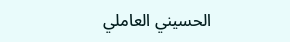الحسيني العاملي